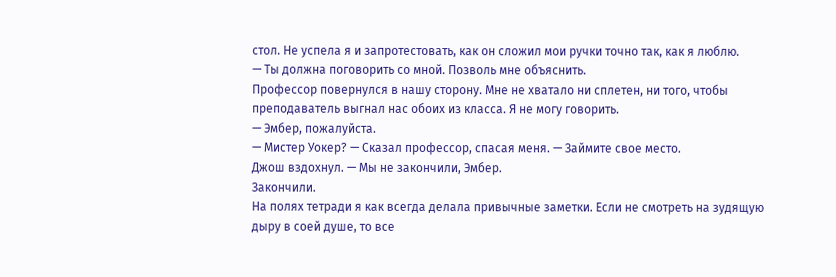стол. Не успела я и запротестовать, как он сложил мои ручки точно так, как я люблю.
— Ты должна поговорить со мной. Позволь мне объяснить.
Профессор повернулся в нашу сторону. Мне не хватало ни сплетен, ни того, чтобы
преподаватель выгнал нас обоих из класса. Я не могу говорить.
— Эмбер, пожалуйста.
— Мистер Уокер? — Сказал профессор, спасая меня. — Займите свое место.
Джош вздохнул. — Мы не закончили, Эмбер.
Закончили.
На полях тетради я как всегда делала привычные заметки. Если не смотреть на зудящую
дыру в соей душе, то все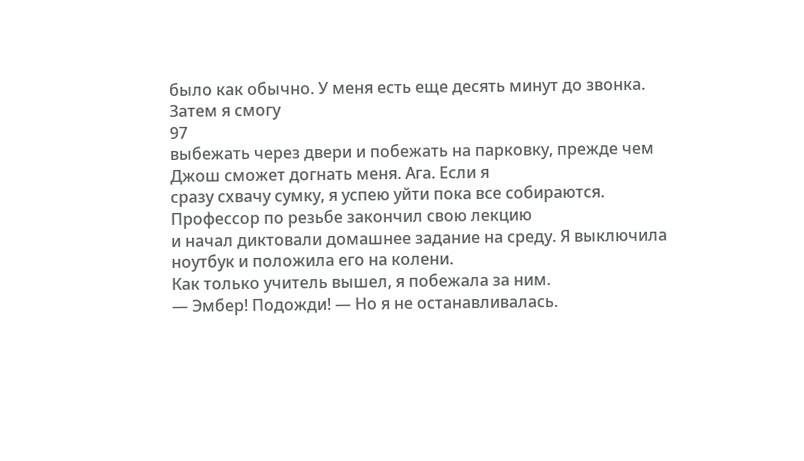было как обычно. У меня есть еще десять минут до звонка. Затем я смогу
97
выбежать через двери и побежать на парковку, прежде чем Джош сможет догнать меня. Ага. Если я
сразу схвачу сумку, я успею уйти пока все собираются. Профессор по резьбе закончил свою лекцию
и начал диктовали домашнее задание на среду. Я выключила ноутбук и положила его на колени.
Как только учитель вышел, я побежала за ним.
— Эмбер! Подожди! — Но я не останавливалась.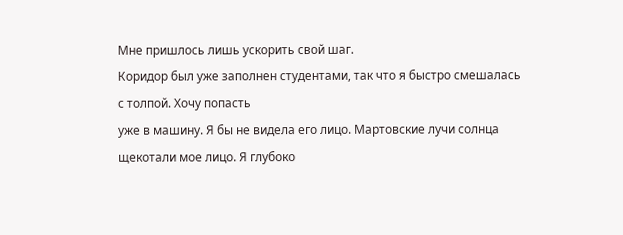Мне пришлось лишь ускорить свой шаг.
Коридор был уже заполнен студентами, так что я быстро смешалась с толпой. Хочу попасть
уже в машину. Я бы не видела его лицо. Мартовские лучи солнца щекотали мое лицо. Я глубоко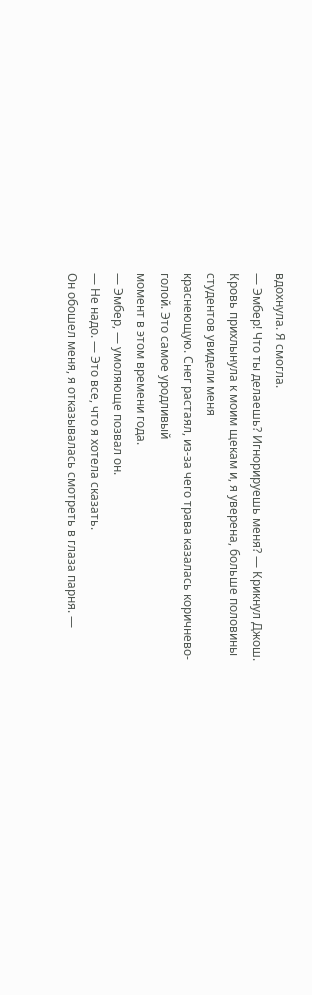вдохнула. Я смогла.
— Эмбер! Что ты делаешь? Игнорируешь меня? — Крикнул Джош.
Кровь прихлынула к моим щекам и, я уверена, больше половины студентов увидели меня
краснеющую. Снег растаял, из-за чего трава казалась коричнево-голой. Это самое уродливый
момент в этом времени года.
— Эмбер, — умоляюще позвал он.
— Не надо. — Это все, что я хотела сказать.
Он обошел меня, я отказывалась смотреть в глаза парня. —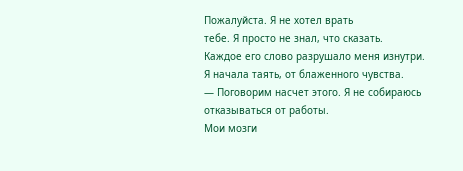Пожалуйста. Я не хотел врать
тебе. Я просто не знал, что сказать.
Каждое его слово разрушало меня изнутри. Я начала таять, от блаженного чувства.
— Поговорим насчет этого. Я не собираюсь отказываться от работы.
Мои мозги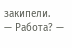закипели.
— Работа? —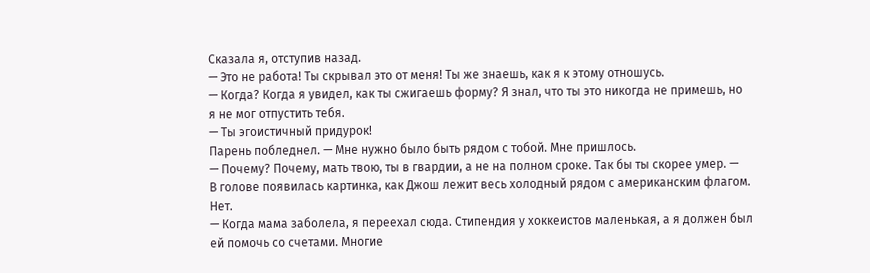Сказала я, отступив назад.
— Это не работа! Ты скрывал это от меня! Ты же знаешь, как я к этому отношусь.
— Когда? Когда я увидел, как ты сжигаешь форму? Я знал, что ты это никогда не примешь, но
я не мог отпустить тебя.
— Ты эгоистичный придурок!
Парень побледнел. — Мне нужно было быть рядом с тобой. Мне пришлось.
— Почему? Почему, мать твою, ты в гвардии, а не на полном сроке. Так бы ты скорее умер. —
В голове появилась картинка, как Джош лежит весь холодный рядом с американским флагом.
Нет.
— Когда мама заболела, я переехал сюда. Стипендия у хоккеистов маленькая, а я должен был
ей помочь со счетами. Многие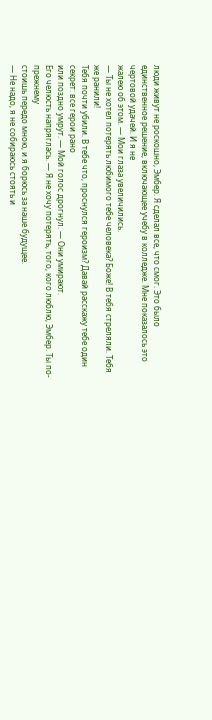люди живут не роскошно, Эмбер. Я сделал все, что смог. Это было
единственное решение, включающее учебу в колледже. Мне показалось это чертовой удачей. И я не
жалею об этом. — Мои глаза увеличились.
— Ты не хотел потерять любимого тебе человека? Боже! В тебя стреляли. Тебя же ранили!
Тебя почти убили. В тебе что, проснулся героизм? Давай расскажу тебе один секрет: все герои рано
или поздно умрут. — Мой голос дрогнул. — Они умирают.
Его челюсть напряглась. — Я не хочу потерять, того, кого люблю, Эмбер. Ты по-прежнему
стоишь передо мною, и я борюсь за наше будущее.
— Не надо, я не собираюсь стоять и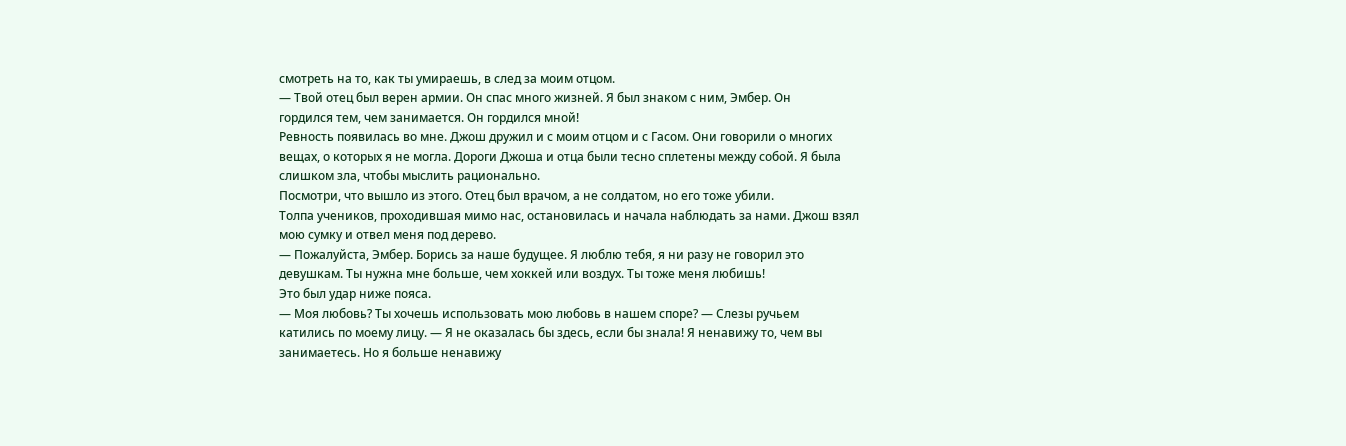смотреть на то, как ты умираешь, в след за моим отцом.
— Твой отец был верен армии. Он спас много жизней. Я был знаком с ним, Эмбер. Он
гордился тем, чем занимается. Он гордился мной!
Ревность появилась во мне. Джош дружил и с моим отцом и с Гасом. Они говорили о многих
вещах, о которых я не могла. Дороги Джоша и отца были тесно сплетены между собой. Я была
слишком зла, чтобы мыслить рационально.
Посмотри, что вышло из этого. Отец был врачом, а не солдатом, но его тоже убили.
Толпа учеников, проходившая мимо нас, остановилась и начала наблюдать за нами. Джош взял
мою сумку и отвел меня под дерево.
— Пожалуйста, Эмбер. Борись за наше будущее. Я люблю тебя, я ни разу не говорил это
девушкам. Ты нужна мне больше, чем хоккей или воздух. Ты тоже меня любишь!
Это был удар ниже пояса.
— Моя любовь? Ты хочешь использовать мою любовь в нашем споре? — Слезы ручьем
катились по моему лицу. — Я не оказалась бы здесь, если бы знала! Я ненавижу то, чем вы
занимаетесь. Но я больше ненавижу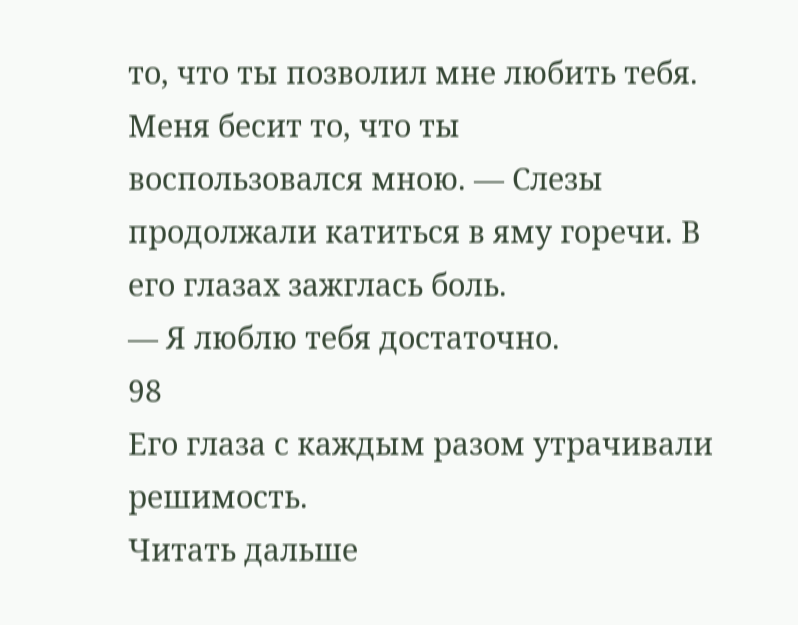то, что ты позволил мне любить тебя. Меня бесит то, что ты
воспользовался мною. — Слезы продолжали катиться в яму горечи. В его глазах зажглась боль.
— Я люблю тебя достаточно.
98
Его глаза с каждым разом утрачивали решимость.
Читать дальше